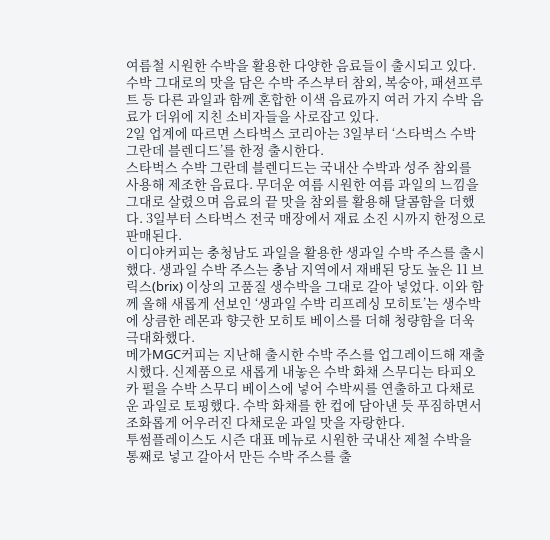여름철 시원한 수박을 활용한 다양한 음료들이 출시되고 있다. 수박 그대로의 맛을 담은 수박 주스부터 참외, 복숭아, 패션프루트 등 다른 과일과 함께 혼합한 이색 음료까지 여러 가지 수박 음료가 더위에 지친 소비자들을 사로잡고 있다.
2일 업계에 따르면 스타벅스 코리아는 3일부터 ‘스타벅스 수박 그란데 블렌디드’를 한정 출시한다.
스타벅스 수박 그란데 블렌디드는 국내산 수박과 성주 참외를 사용해 제조한 음료다. 무더운 여름 시원한 여름 과일의 느낌을 그대로 살렸으며 음료의 끝 맛을 참외를 활용해 달콤함을 더했다. 3일부터 스타벅스 전국 매장에서 재료 소진 시까지 한정으로 판매된다.
이디야커피는 충청남도 과일을 활용한 생과일 수박 주스를 출시했다. 생과일 수박 주스는 충남 지역에서 재배된 당도 높은 11 브릭스(brix) 이상의 고품질 생수박을 그대로 갈아 넣었다. 이와 함께 올해 새롭게 선보인 ‘생과일 수박 리프레싱 모히토’는 생수박에 상큼한 레몬과 향긋한 모히토 베이스를 더해 청량함을 더욱 극대화했다.
메가MGC커피는 지난해 출시한 수박 주스를 업그레이드해 재출시했다. 신제품으로 새롭게 내놓은 수박 화채 스무디는 타피오카 펄을 수박 스무디 베이스에 넣어 수박씨를 연출하고 다채로운 과일로 토핑했다. 수박 화채를 한 컵에 담아낸 듯 푸짐하면서 조화롭게 어우러진 다채로운 과일 맛을 자랑한다.
투썸플레이스도 시즌 대표 메뉴로 시원한 국내산 제철 수박을 통째로 넣고 갈아서 만든 수박 주스를 출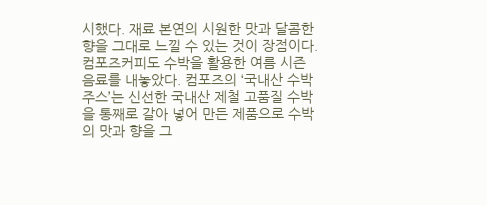시했다. 재료 본연의 시원한 맛과 달콤한 향을 그대로 느낄 수 있는 것이 장점이다.
컴포즈커피도 수박을 활용한 여름 시즌 음료를 내놓았다. 컴포즈의 ‘국내산 수박 주스’는 신선한 국내산 제철 고품질 수박을 통째로 갈아 넣어 만든 제품으로 수박의 맛과 향을 그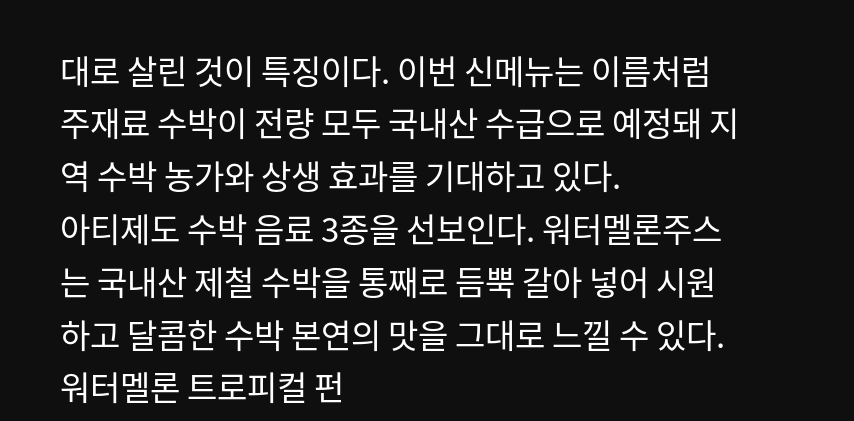대로 살린 것이 특징이다. 이번 신메뉴는 이름처럼 주재료 수박이 전량 모두 국내산 수급으로 예정돼 지역 수박 농가와 상생 효과를 기대하고 있다.
아티제도 수박 음료 3종을 선보인다. 워터멜론주스는 국내산 제철 수박을 통째로 듬뿍 갈아 넣어 시원하고 달콤한 수박 본연의 맛을 그대로 느낄 수 있다. 워터멜론 트로피컬 펀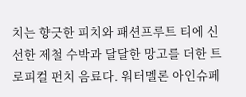치는 향긋한 피치와 패션프루트 티에 신선한 제철 수박과 달달한 망고를 더한 트로피컬 펀치 음료다. 워터멜론 아인슈페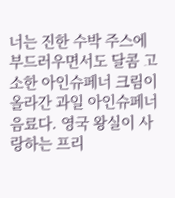너는 진한 수박 주스에 부드러우면서도 달콤 고소한 아인슈페너 크림이 올라간 과일 아인슈페너 음료다. 영국 왕실이 사랑하는 프리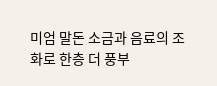미엄 말돈 소금과 음료의 조화로 한층 더 풍부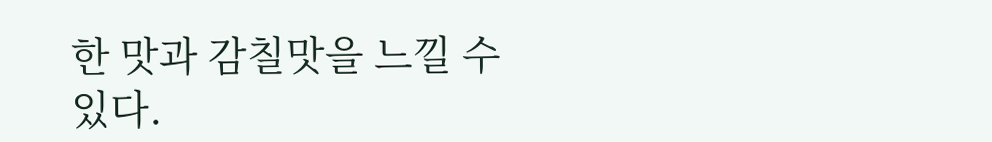한 맛과 감칠맛을 느낄 수 있다.